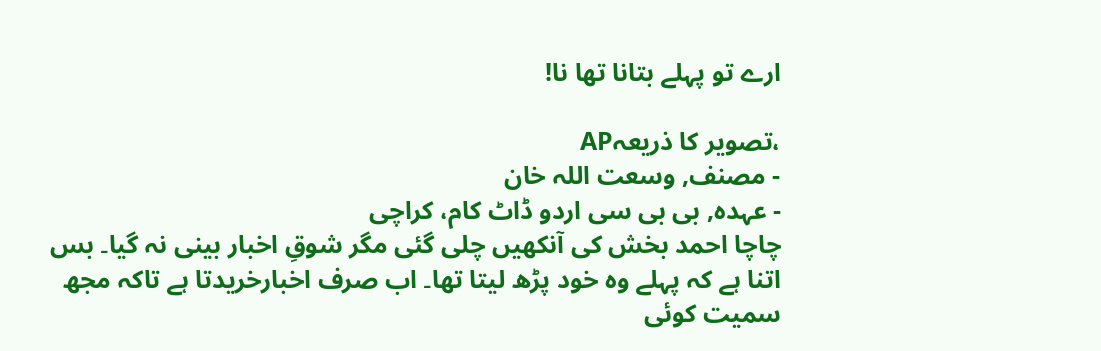ارے تو پہلے بتانا تھا نا!

،تصویر کا ذریعہAP
- مصنف, وسعت اللہ خان
- عہدہ, بی بی سی اردو ڈاٹ کام، کراچی
چاچا احمد بخش کی آنکھیں چلی گئی مگر شوقِ اخبار بینی نہ گیا۔ بس اتنا ہے کہ پہلے وہ خود پڑھ لیتا تھا۔ اب صرف اخبارخریدتا ہے تاکہ مجھ سمیت کوئی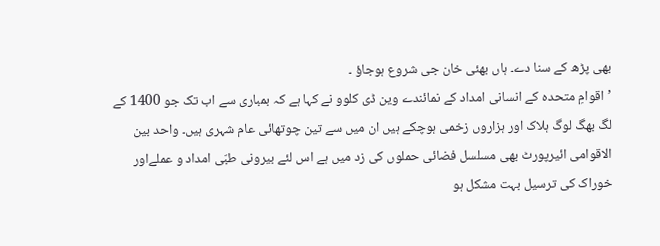بھی پڑھ کے سنا دے۔ ہاں بھئی خان جی شروع ہوجاؤ ۔
’اقوامِ متحدہ کے انسانی امداد کے نمائندے وین ڈی کلوو نے کہا ہے کہ بمباری سے اب تک جو 1400 کے لگ بھگ لوگ ہلاک اور ہزاروں زخمی ہوچکے ہیں ان میں سے تین چوتھائی عام شہری ہیں۔ واحد بین الاقوامی ائیرپورٹ بھی مسلسل فضائی حملوں کی زد میں ہے اس لئے بیرونی طبّی امداد و عملےاور خوراک کی ترسیل بہت مشکل ہو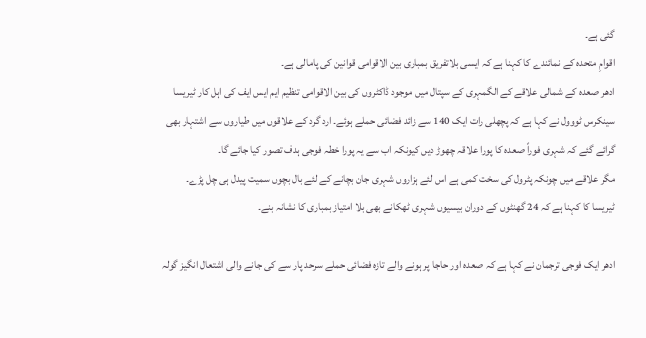گئی ہے۔
اقوامِ متحدہ کے نمائندے کا کہنا ہے کہ ایسی بلاتفریق بمباری بین الاقوامی قوانین کی پامالی ہے۔
ادھر صعدہ کے شمالی علاقے کے الگمہری کے سپتال میں موجود ڈاکٹروں کی بین الاقوامی تنظیم ایم ایس ایف کی اہل کار ٹیریسا سینکرس ٹووول نے کہا ہے کہ پچھلی رات ایک 140 سے زائد فضائی حملے ہوئے۔ ارد گرد کے علاقوں میں طیاروں سے اشتہار بھی گرائے گئے کہ شہری فوراً صعدہ کا پورا علاقہ چھوڑ دیں کیونکہ اب سے یہ پورا خطہ فوجی ہدف تصور کیا جائے گا۔
مگر علاقے میں چونکہ پٹرول کی سخت کمی ہے اس لئے ہزاروں شہری جان بچانے کے لئے بال بچوں سمیت پیدل ہی چل پڑے۔
ٹیریسا کا کہنا ہے کہ 24 گھنٹوں کے دوران بیسیوں شہری ٹھکانے بھی بلا امتیاز بمباری کا نشانہ بنے۔

ادھر ایک فوجی ترجمان نے کہا ہے کہ صعدہ اور حاجا پر ہونے والے تازہ فضائی حملے سرحد پار سے کی جانے والی اشتعال انگیز گولہ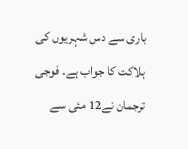باری سے دس شہریوں کی ہلاکت کا جواب ہے۔ فوجی ترجمان نے12 مئی سے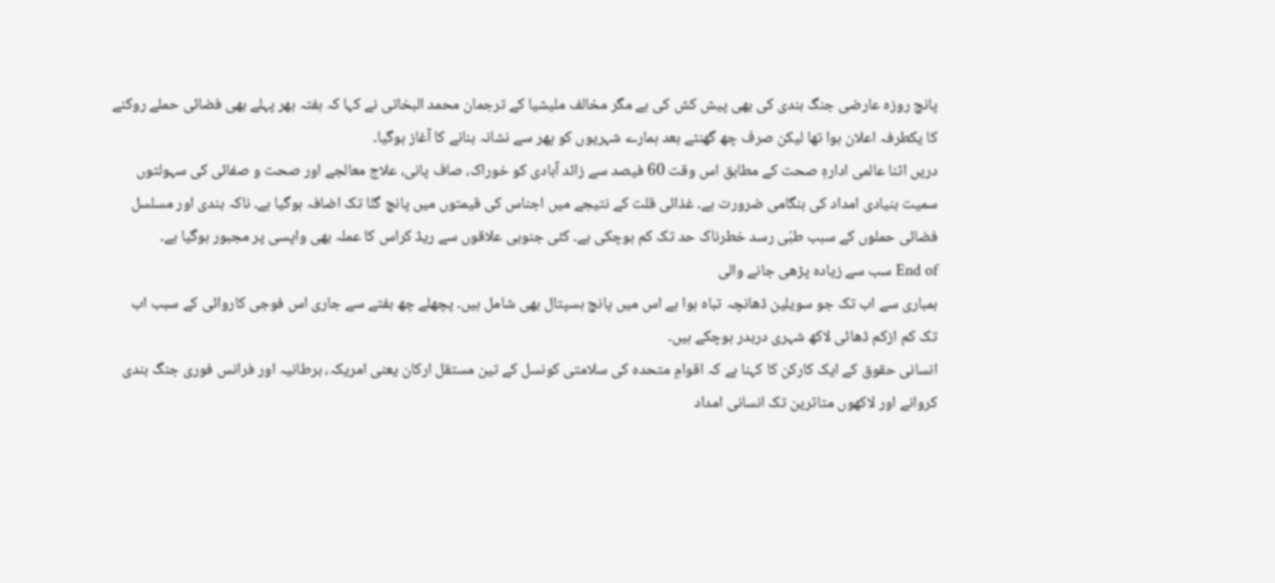پانچ روزہ عارضی جنگ بندی کی بھی پیش کش کی ہے مگر مخالف ملیشیا کے ترجمان محمد البخاتی نے کہا کہ ہفتہ بھر پہلے بھی فضائی حملے روکنے کا یکطرفہ اعلان ہوا تھا لیکن صرف چھ گھنٹے بعد ہمارے شہریوں کو پھر سے نشانہ بنانے کا آغاز ہوگیا۔
دریں اثنا عالمی ادارہِ صحت کے مطابق اس وقت 60 فیصد سے زائد آبادی کو خوراک، صاف پانی، علاج معالجے اور صحت و صفائی کی سہولتوں سمیت بنیادی امداد کی ہنگامی ضرورت ہے۔ غذائی قلت کے نتیجے میں اجناس کی قیمتوں میں پانچ گنّا تک اضافہ ہوگیا ہے۔ ناکہ بندی اور مسلسل فضائی حملوں کے سبب طبّی رسد خطرناک حد تک کم ہوچکی ہے۔ کئی جنوبی علاقوں سے ریڈ کراس کا عملہ بھی واپسی پر مجبور ہوگیا ہے۔
End of سب سے زیادہ پڑھی جانے والی
بمباری سے اب تک جو سویلین ڈھانچہ تباہ ہوا ہے اس میں پانچ ہسپتال بھی شامل ہیں۔ پچھلے چھ ہفتے سے جاری اس فوجی کاروائی کے سبب اب تک کم ازکم ڈھائی لاکھ شہری دربدر ہوچکے ہیں۔
انسانی حقوق کے ایک کارکن کا کہنا ہے کہ اقوامِ متحدہ کی سلامتی کونسل کے تین مستقل ارکان یعنی امریکہ، برطانیہ اور فرانس فوری جنگ بندی کروانے اور لاکھوں متاثرین تک انسانی امداد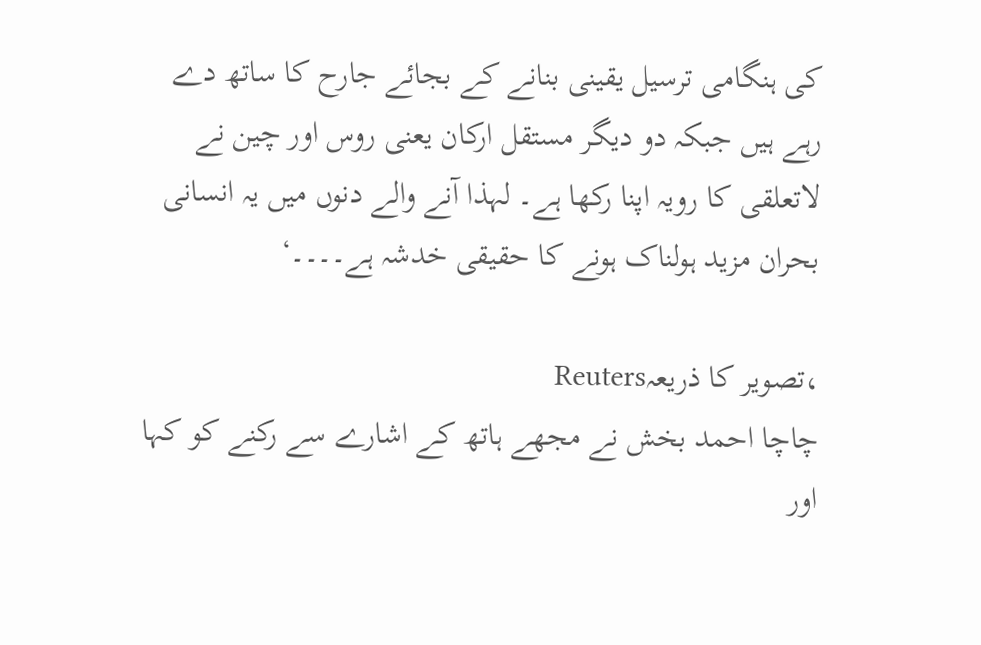کی ہنگامی ترسیل یقینی بنانے کے بجائے جارح کا ساتھ دے رہے ہیں جبکہ دو دیگر مستقل ارکان یعنی روس اور چین نے لاتعلقی کا رویہ اپنا رکھا ہے۔ لہذا آنے والے دنوں میں یہ انسانی بحران مزید ہولناک ہونے کا حقیقی خدشہ ہے۔۔۔۔‘

،تصویر کا ذریعہReuters
چاچا احمد بخش نے مجھے ہاتھ کے اشارے سے رکنے کو کہا اور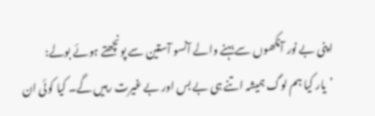اپنی بے نور آنکھوں سے بہنے والے آنسو آستین سے پونچھتے ہوئے بولے:
’یار کیا ہم لوگ ہمیشہ اتنے ہی بے بس اور بے غیرت رہیں گے۔ کیا کوئی ان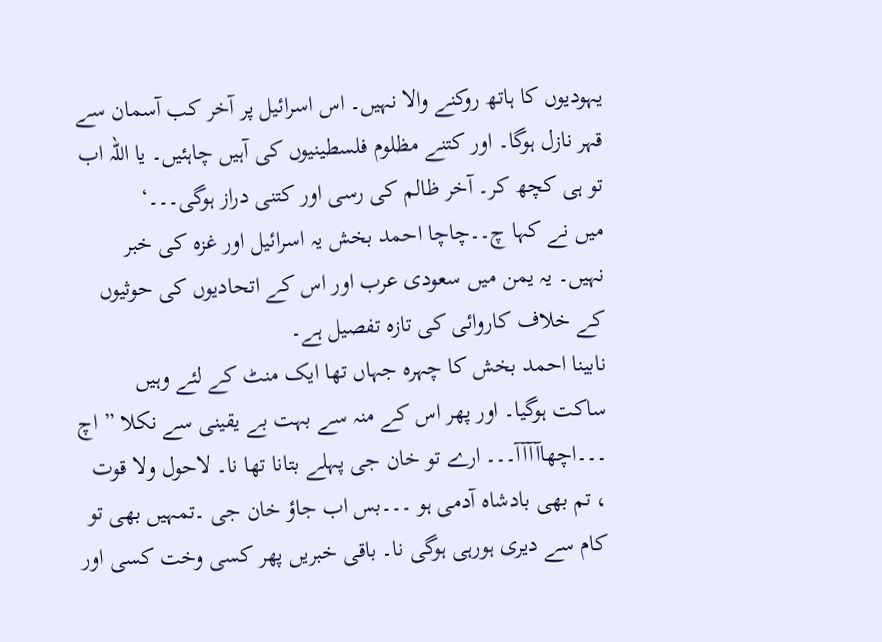یہودیوں کا ہاتھ روکنے والا نہیں۔ اس اسرائیل پر آخر کب آسمان سے قہر نازل ہوگا۔ اور کتنے مظلوم فلسطینیوں کی آہیں چاہئیں۔ یا اللہ اب تو ہی کچھ کر۔ آخر ظالم کی رسی اور کتنی دراز ہوگی۔۔۔‘
میں نے کہا چ۔۔چاچا احمد بخش یہ اسرائیل اور غزہ کی خبر نہیں۔ یہ یمن میں سعودی عرب اور اس کے اتحادیوں کی حوثیوں کے خلاف کاروائی کی تازہ تفصیل ہے۔
نابینا احمد بخش کا چہرہ جہاں تھا ایک منٹ کے لئے وہیں ساکت ہوگیا۔ اور پھر اس کے منہ سے بہت بے یقینی سے نکلا ” اچ ۔۔۔اچھاآآآآ۔۔۔ ارے تو خان جی پہلے بتانا تھا نا۔ لاحول ولا قوت ، تم بھی بادشاہ آدمی ہو ۔۔۔بس اب جاؤ خان جی ۔تمہیں بھی تو کام سے دیری ہورہی ہوگی نا۔ باقی خبریں پھر کسی وخت کسی اور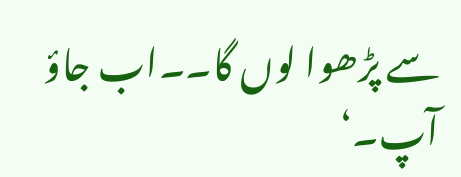سے پڑھوا لوں گا۔۔اب جاؤ آپ۔‘